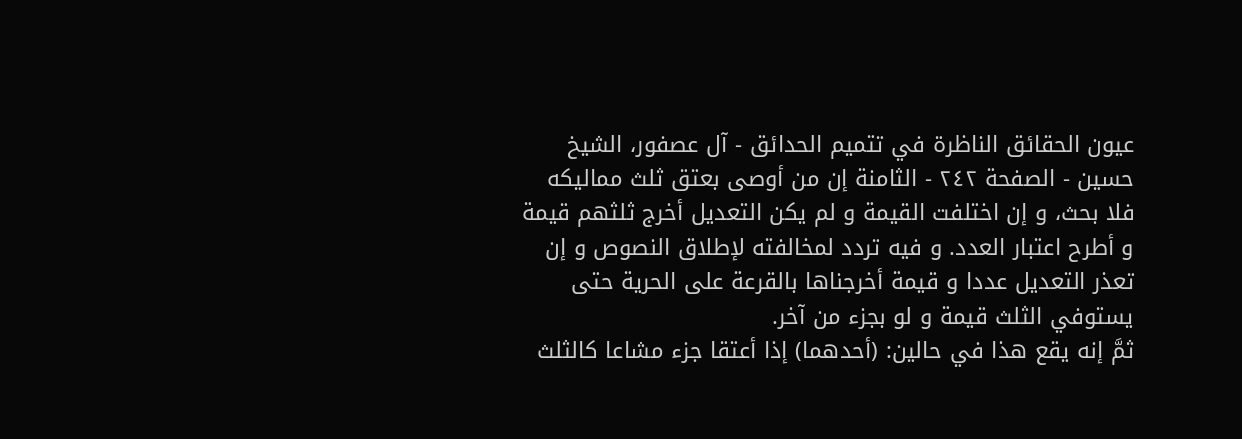عيون الحقائق الناظرة في تتميم الحدائق - آل عصفور، الشيخ حسين - الصفحة ٢٤٢ - الثامنة إن من أوصى بعتق ثلث مماليكه
فلا بحث، و إن اختلفت القيمة و لم يكن التعديل أخرج ثلثهم قيمة و أطرح اعتبار العدد. و فيه تردد لمخالفته لإطلاق النصوص و إن تعذر التعديل عددا و قيمة أخرجناها بالقرعة على الحرية حتى يستوفي الثلث قيمة و لو بجزء من آخر.
ثمَّ إنه يقع هذا في حالين: (أحدهما) إذا أعتقا جزء مشاعا كالثلث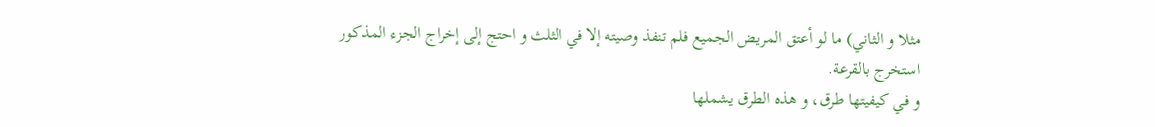مثلا و الثاني) ما لو أعتق المريض الجميع فلم تنفذ وصيته إلا في الثلث و احتج إلى إخراج الجزء المذكور استخرج بالقرعة.
و في كيفيتها طرق، و هذه الطرق يشملها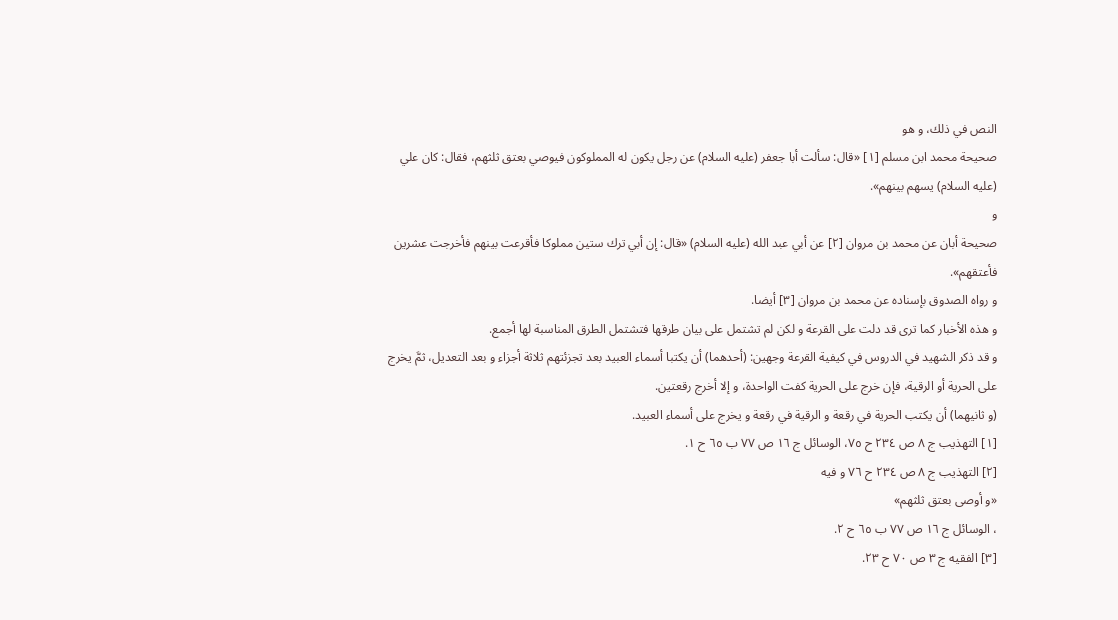النص في ذلك، و هو
صحيحة محمد ابن مسلم [١] «قال: سألت أبا جعفر (عليه السلام) عن رجل يكون له المملوكون فيوصي بعتق ثلثهم، فقال: كان علي (عليه السلام) يسهم بينهم».
و
صحيحة أبان عن محمد بن مروان [٢] عن أبي عبد الله (عليه السلام) «قال: إن أبي ترك ستين مملوكا فأقرعت بينهم فأخرجت عشرين فأعتقهم».
و رواه الصدوق بإسناده عن محمد بن مروان [٣] أيضا.
و هذه الأخبار كما ترى قد دلت على القرعة و لكن لم تشتمل على بيان طرقها فتشتمل الطرق المناسبة لها أجمع.
و قد ذكر الشهيد في الدروس في كيفية القرعة وجهين: (أحدهما) أن يكتبا أسماء العبيد بعد تجزئتهم ثلاثة أجزاء و بعد التعديل، ثمَّ يخرج على الحرية أو الرقية، فإن خرج على الحرية كفت الواحدة، و إلا أخرج رقعتين.
(و ثانيهما) أن يكتب الحرية في رقعة و الرقية في رقعة و يخرج على أسماء العبيد.
[١] التهذيب ج ٨ ص ٢٣٤ ح ٧٥، الوسائل ج ١٦ ص ٧٧ ب ٦٥ ح ١.
[٢] التهذيب ج ٨ ص ٢٣٤ ح ٧٦ و فيه
«و أوصى بعتق ثلثهم»
، الوسائل ج ١٦ ص ٧٧ ب ٦٥ ح ٢.
[٣] الفقيه ج ٣ ص ٧٠ ح ٢٣.